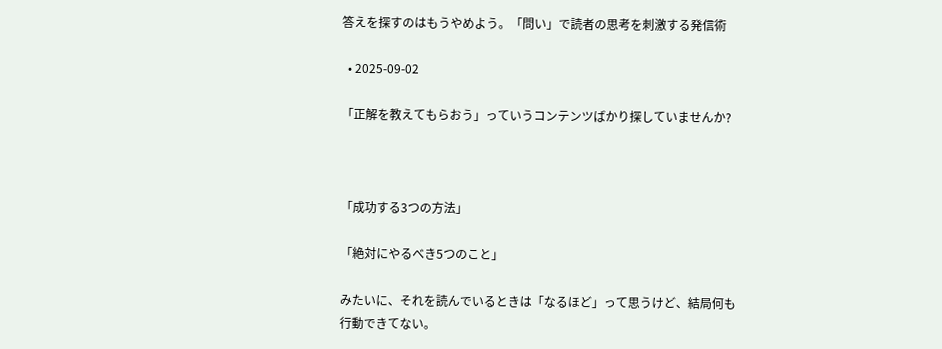答えを探すのはもうやめよう。「問い」で読者の思考を刺激する発信術

  • 2025-09-02

「正解を教えてもらおう」っていうコンテンツばかり探していませんか?



「成功する3つの方法」

「絶対にやるべき5つのこと」

みたいに、それを読んでいるときは「なるほど」って思うけど、結局何も行動できてない。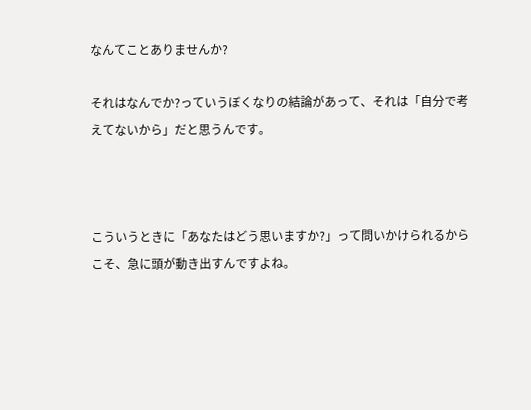なんてことありませんか?

それはなんでか?っていうぼくなりの結論があって、それは「自分で考えてないから」だと思うんです。



こういうときに「あなたはどう思いますか?」って問いかけられるからこそ、急に頭が動き出すんですよね。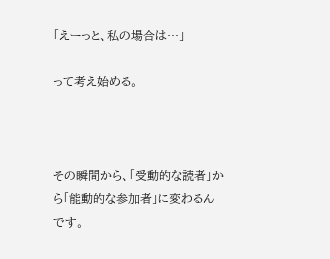「えーっと、私の場合は…」

って考え始める。



その瞬間から、「受動的な読者」から「能動的な参加者」に変わるんです。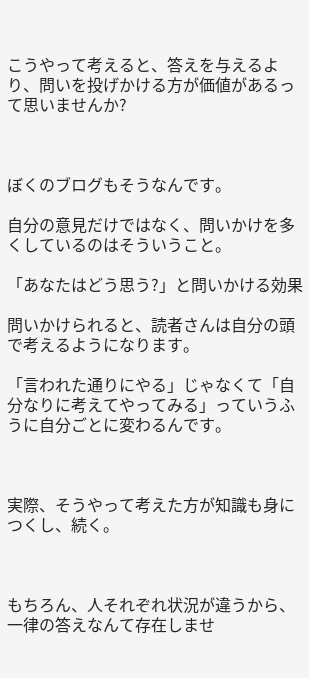こうやって考えると、答えを与えるより、問いを投げかける方が価値があるって思いませんか?



ぼくのブログもそうなんです。

自分の意見だけではなく、問いかけを多くしているのはそういうこと。

「あなたはどう思う?」と問いかける効果

問いかけられると、読者さんは自分の頭で考えるようになります。

「言われた通りにやる」じゃなくて「自分なりに考えてやってみる」っていうふうに自分ごとに変わるんです。



実際、そうやって考えた方が知識も身につくし、続く。



もちろん、人それぞれ状況が違うから、一律の答えなんて存在しませ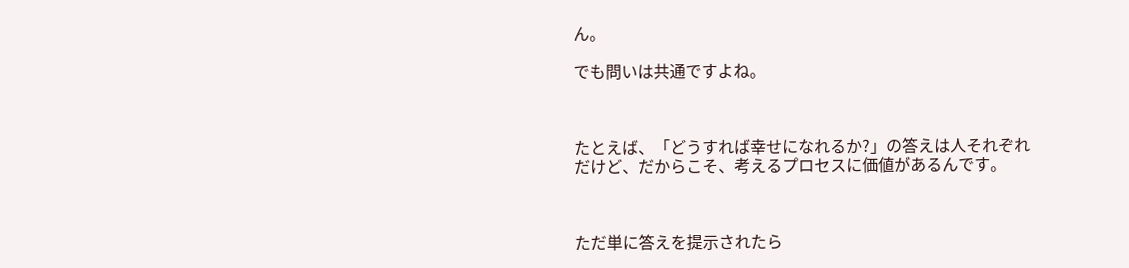ん。

でも問いは共通ですよね。



たとえば、「どうすれば幸せになれるか?」の答えは人それぞれだけど、だからこそ、考えるプロセスに価値があるんです。



ただ単に答えを提示されたら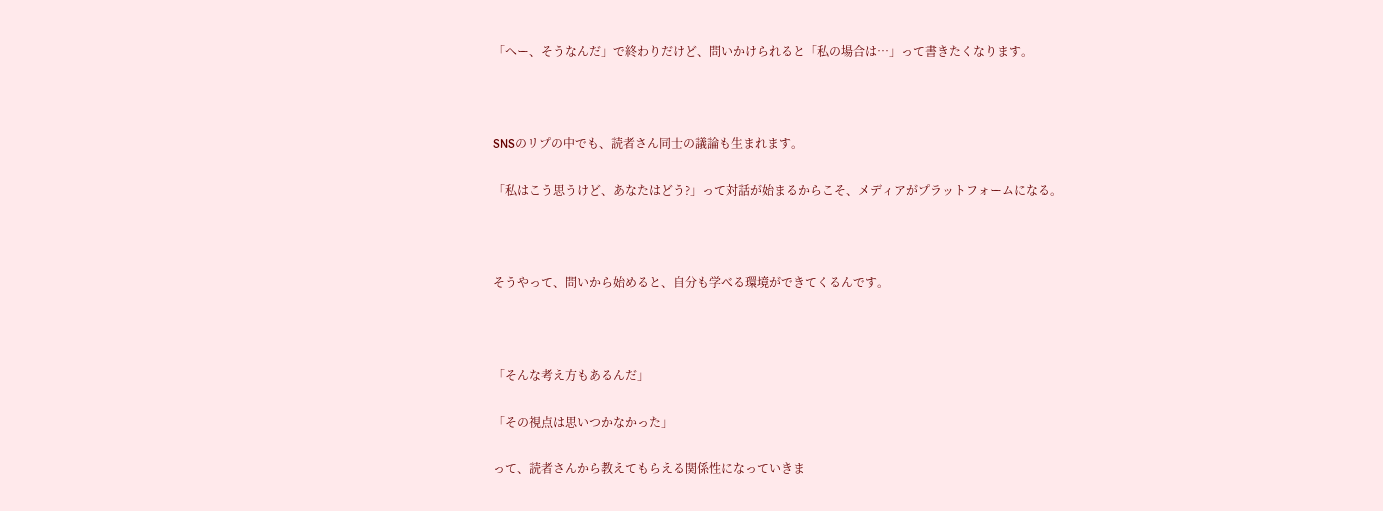「へー、そうなんだ」で終わりだけど、問いかけられると「私の場合は…」って書きたくなります。



SNSのリプの中でも、読者さん同士の議論も生まれます。

「私はこう思うけど、あなたはどう?」って対話が始まるからこそ、メディアがプラットフォームになる。



そうやって、問いから始めると、自分も学べる環境ができてくるんです。



「そんな考え方もあるんだ」

「その視点は思いつかなかった」

って、読者さんから教えてもらえる関係性になっていきま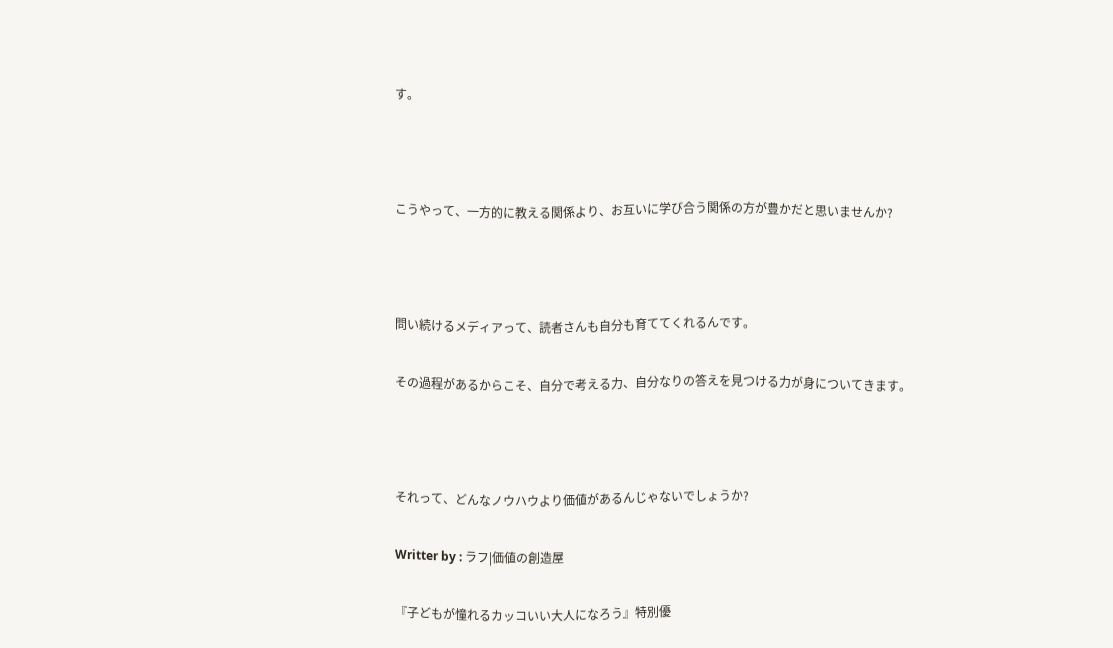す。



こうやって、一方的に教える関係より、お互いに学び合う関係の方が豊かだと思いませんか?



問い続けるメディアって、読者さんも自分も育ててくれるんです。

その過程があるからこそ、自分で考える力、自分なりの答えを見つける力が身についてきます。



それって、どんなノウハウより価値があるんじゃないでしょうか?

Writter by : ラフ|価値の創造屋

『子どもが憧れるカッコいい大人になろう』特別優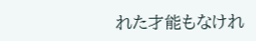れた才能もなけれ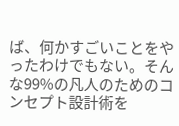ば、何かすごいことをやったわけでもない。そんな99%の凡人のためのコンセプト設計術を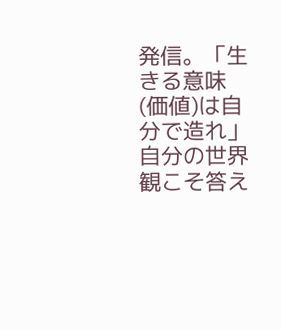発信。「生きる意味(価値)は自分で造れ」自分の世界観こそ答え